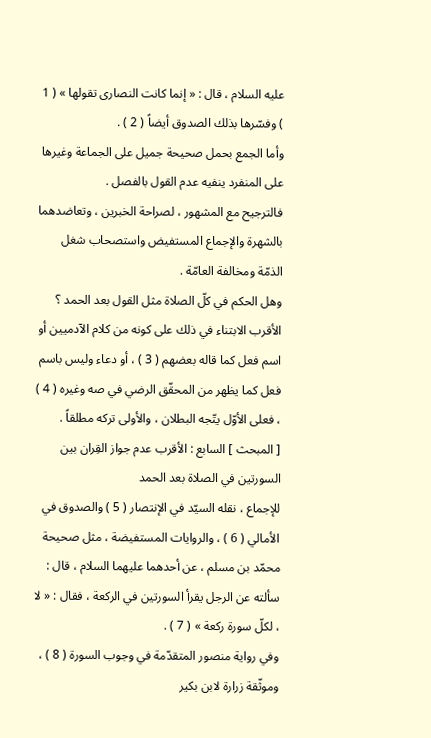عليه السلام ، قال : « إنما كانت النصارى تقولها » ( 1 ) وفسّرها بذلك الصدوق أيضاً ( 2 ) .
وأما الجمع بحمل صحيحة جميل على الجماعة وغيرها على المنفرد ينفيه عدم القول بالفصل .
فالترجيح مع المشهور ، لصراحة الخبرين ، وتعاضدهما بالشهرة والإجماع المستفيض واستصحاب شغل الذمّة ومخالفة العامّة .
وهل الحكم في كلّ الصلاة مثل القول بعد الحمد ؟ الأقرب الابتناء في ذلك على كونه من كلام الآدميين أو اسم فعل كما قاله بعضهم ( 3 ) ، أو دعاء وليس باسم فعل كما يظهر من المحقّق الرضي في صه وغيره ( 4 ) ، فعلى الأوّل يتّجه البطلان ، والأولى تركه مطلقاً .
[ المبحث ] السابع : الأقرب عدم جواز القِران بين السورتين في الصلاة بعد الحمد
للإجماع ، نقله السيّد في الإنتصار ( 5 ) والصدوق في الأمالي ( 6 ) ، والروايات المستفيضة ، مثل صحيحة محمّد بن مسلم ، عن أحدهما عليهما السلام ، قال : سألته عن الرجل يقرأ السورتين في الركعة ، فقال : « لا ، لكلّ سورة ركعة » ( 7 ) .
وفي رواية منصور المتقدّمة في وجوب السورة ( 8 ) ، وموثّقة زرارة لابن بكير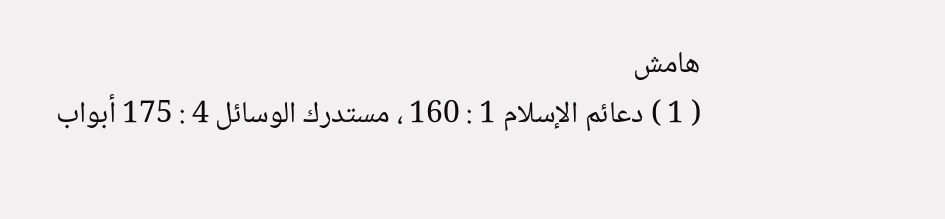هامش
( 1 ) دعائم الإسلام 1 : 160 ، مستدرك الوسائل 4 : 175 أبواب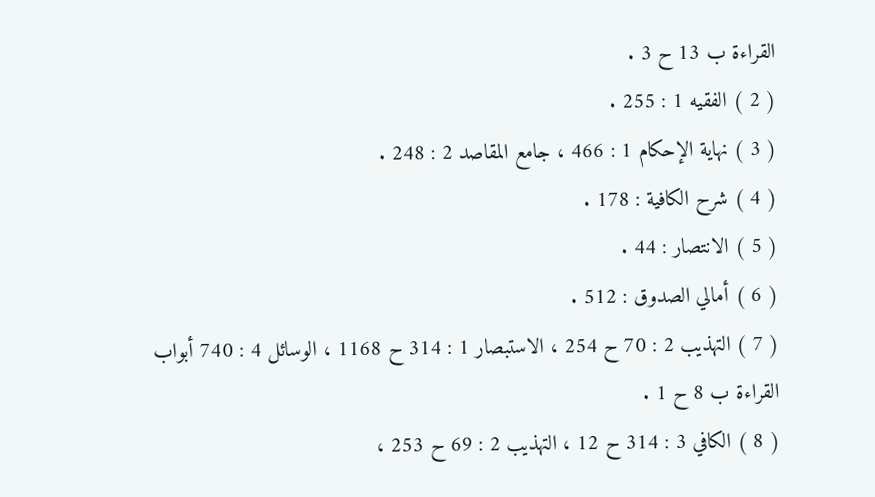القراءة ب 13 ح 3 .
( 2 ) الفقيه 1 : 255 .
( 3 ) نهاية الإحكام 1 : 466 ، جامع المقاصد 2 : 248 .
( 4 ) شرح الكافية : 178 .
( 5 ) الانتصار : 44 .
( 6 ) أمالي الصدوق : 512 .
( 7 ) التهذيب 2 : 70 ح 254 ، الاستبصار 1 : 314 ح 1168 ، الوسائل 4 : 740 أبواب القراءة ب 8 ح 1 .
( 8 ) الكافي 3 : 314 ح 12 ، التهذيب 2 : 69 ح 253 ،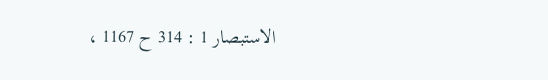الاستبصار 1 : 314 ح 1167 ،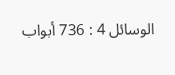الوسائل 4 : 736 أبواب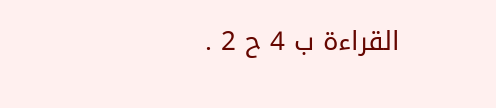القراءة ب 4 ح 2 .